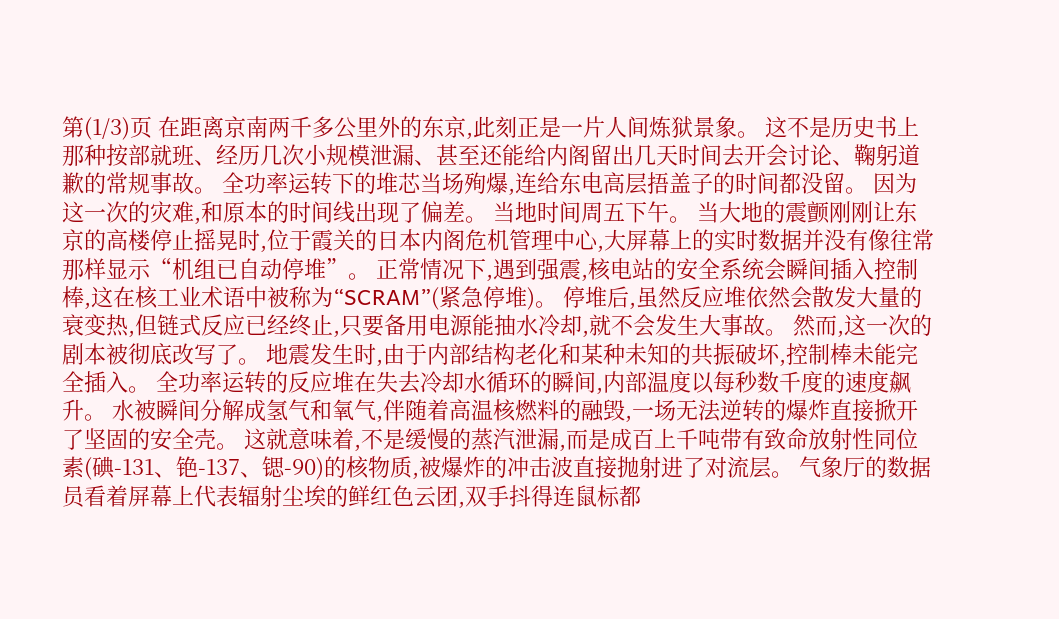第(1/3)页 在距离京南两千多公里外的东京,此刻正是一片人间炼狱景象。 这不是历史书上那种按部就班、经历几次小规模泄漏、甚至还能给内阁留出几天时间去开会讨论、鞠躬道歉的常规事故。 全功率运转下的堆芯当场殉爆,连给东电高层捂盖子的时间都没留。 因为这一次的灾难,和原本的时间线出现了偏差。 当地时间周五下午。 当大地的震颤刚刚让东京的高楼停止摇晃时,位于霞关的日本内阁危机管理中心,大屏幕上的实时数据并没有像往常那样显示“机组已自动停堆”。 正常情况下,遇到强震,核电站的安全系统会瞬间插入控制棒,这在核工业术语中被称为“SCRAM”(紧急停堆)。 停堆后,虽然反应堆依然会散发大量的衰变热,但链式反应已经终止,只要备用电源能抽水冷却,就不会发生大事故。 然而,这一次的剧本被彻底改写了。 地震发生时,由于内部结构老化和某种未知的共振破坏,控制棒未能完全插入。 全功率运转的反应堆在失去冷却水循环的瞬间,内部温度以每秒数千度的速度飙升。 水被瞬间分解成氢气和氧气,伴随着高温核燃料的融毁,一场无法逆转的爆炸直接掀开了坚固的安全壳。 这就意味着,不是缓慢的蒸汽泄漏,而是成百上千吨带有致命放射性同位素(碘-131、铯-137、锶-90)的核物质,被爆炸的冲击波直接抛射进了对流层。 气象厅的数据员看着屏幕上代表辐射尘埃的鲜红色云团,双手抖得连鼠标都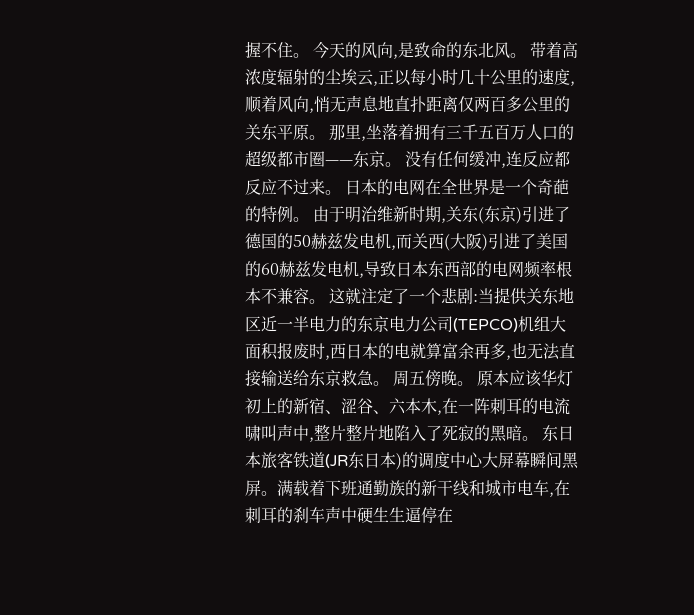握不住。 今天的风向,是致命的东北风。 带着高浓度辐射的尘埃云,正以每小时几十公里的速度,顺着风向,悄无声息地直扑距离仅两百多公里的关东平原。 那里,坐落着拥有三千五百万人口的超级都市圈——东京。 没有任何缓冲,连反应都反应不过来。 日本的电网在全世界是一个奇葩的特例。 由于明治维新时期,关东(东京)引进了德国的50赫兹发电机,而关西(大阪)引进了美国的60赫兹发电机,导致日本东西部的电网频率根本不兼容。 这就注定了一个悲剧:当提供关东地区近一半电力的东京电力公司(TEPCO)机组大面积报废时,西日本的电就算富余再多,也无法直接输送给东京救急。 周五傍晚。 原本应该华灯初上的新宿、涩谷、六本木,在一阵刺耳的电流啸叫声中,整片整片地陷入了死寂的黑暗。 东日本旅客铁道(JR东日本)的调度中心大屏幕瞬间黑屏。满载着下班通勤族的新干线和城市电车,在刺耳的刹车声中硬生生逼停在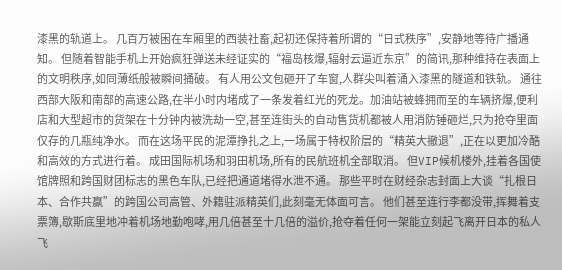漆黑的轨道上。 几百万被困在车厢里的西装社畜,起初还保持着所谓的“日式秩序”,安静地等待广播通知。 但随着智能手机上开始疯狂弹送未经证实的“福岛核爆,辐射云逼近东京”的简讯,那种维持在表面上的文明秩序,如同薄纸般被瞬间捅破。 有人用公文包砸开了车窗,人群尖叫着涌入漆黑的隧道和铁轨。 通往西部大阪和南部的高速公路,在半小时内堵成了一条发着红光的死龙。加油站被蜂拥而至的车辆挤爆,便利店和大型超市的货架在十分钟内被洗劫一空,甚至连街头的自动售货机都被人用消防锤砸烂,只为抢夺里面仅存的几瓶纯净水。 而在这场平民的泥潭挣扎之上,一场属于特权阶层的“精英大撤退”,正在以更加冷酷和高效的方式进行着。 成田国际机场和羽田机场,所有的民航班机全部取消。 但VIP候机楼外,挂着各国使馆牌照和跨国财团标志的黑色车队,已经把通道堵得水泄不通。 那些平时在财经杂志封面上大谈“扎根日本、合作共赢”的跨国公司高管、外籍驻派精英们,此刻毫无体面可言。 他们甚至连行李都没带,挥舞着支票簿,歇斯底里地冲着机场地勤咆哮,用几倍甚至十几倍的溢价,抢夺着任何一架能立刻起飞离开日本的私人飞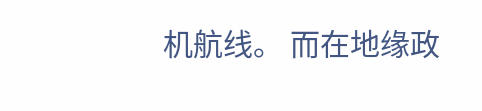机航线。 而在地缘政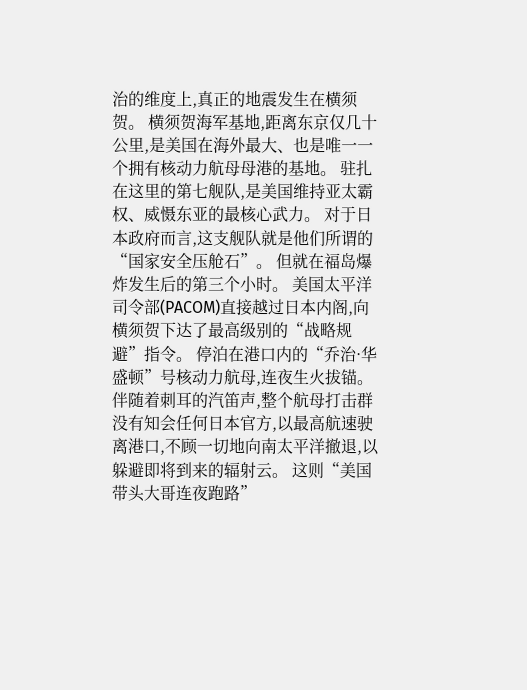治的维度上,真正的地震发生在横须贺。 横须贺海军基地,距离东京仅几十公里,是美国在海外最大、也是唯一一个拥有核动力航母母港的基地。 驻扎在这里的第七舰队,是美国维持亚太霸权、威慑东亚的最核心武力。 对于日本政府而言,这支舰队就是他们所谓的“国家安全压舱石”。 但就在福岛爆炸发生后的第三个小时。 美国太平洋司令部(PACOM)直接越过日本内阁,向横须贺下达了最高级别的“战略规避”指令。 停泊在港口内的“乔治·华盛顿”号核动力航母,连夜生火拔锚。 伴随着刺耳的汽笛声,整个航母打击群没有知会任何日本官方,以最高航速驶离港口,不顾一切地向南太平洋撤退,以躲避即将到来的辐射云。 这则“美国带头大哥连夜跑路”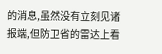的消息,虽然没有立刻见诸报端,但防卫省的雷达上看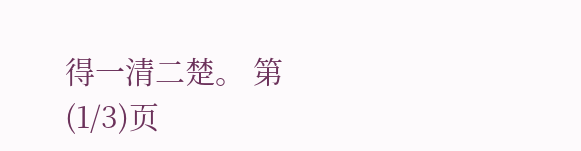得一清二楚。 第(1/3)页